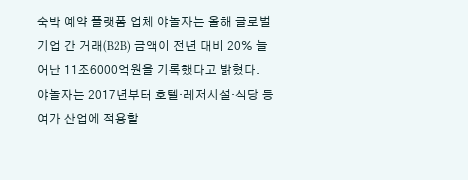숙박 예약 플랫폼 업체 야놀자는 올해 글로벌 기업 간 거래(B2B) 금액이 전년 대비 20% 늘어난 11조6000억원을 기록했다고 밝혔다.
야놀자는 2017년부터 호텔·레저시설·식당 등 여가 산업에 적용할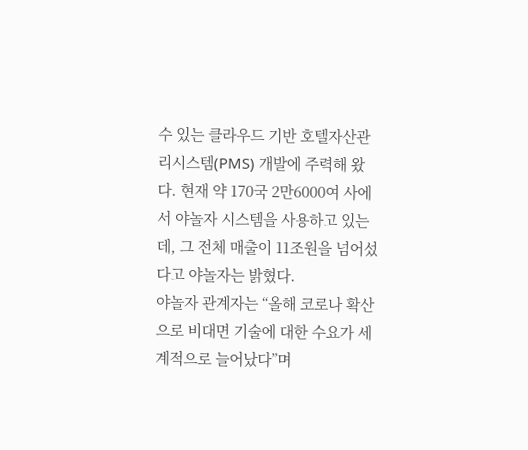수 있는 클라우드 기반 호텔자산관리시스템(PMS) 개발에 주력해 왔다. 현재 약 170국 2만6000여 사에서 야놀자 시스템을 사용하고 있는데, 그 전체 매출이 11조원을 넘어섰다고 야놀자는 밝혔다.
야놀자 관계자는 “올해 코로나 확산으로 비대면 기술에 대한 수요가 세계적으로 늘어났다”며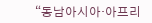“동남아시아·아프리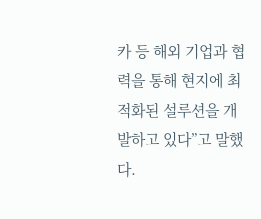카 등 해외 기업과 협력을 통해 현지에 최적화된 설루션을 개발하고 있다”고 말했다.